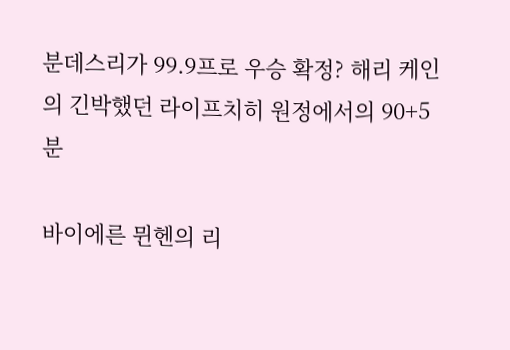분데스리가 99.9프로 우승 확정? 해리 케인의 긴박했던 라이프치히 원정에서의 90+5분

바이에른 뮌헨의 리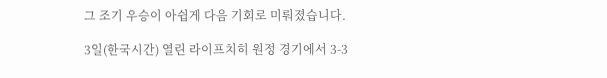그 조기 우승이 아쉽게 다음 기회로 미뤄졌습니다.

3일(한국시간) 열린 라이프치히 원정 경기에서 3-3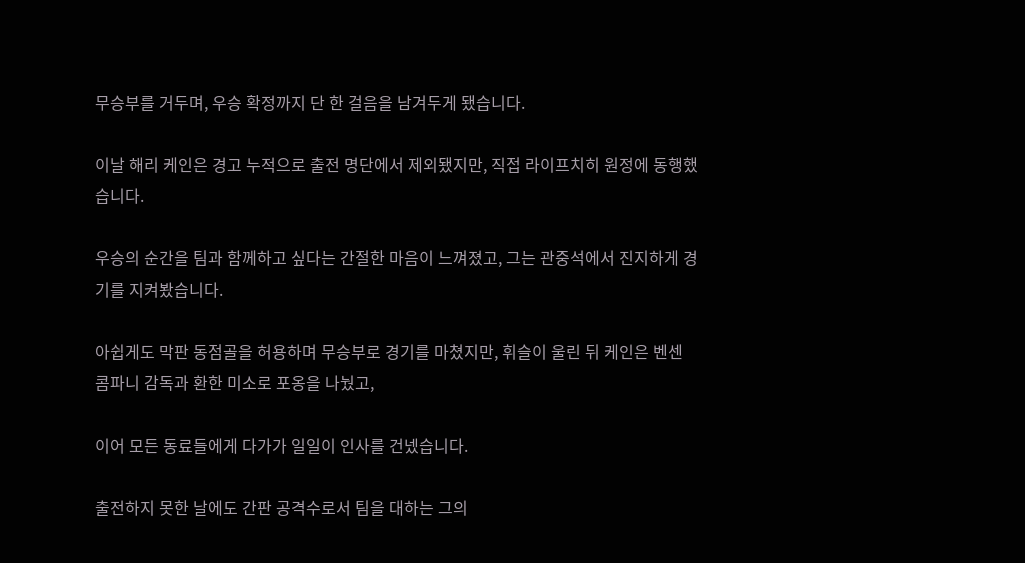무승부를 거두며, 우승 확정까지 단 한 걸음을 남겨두게 됐습니다.

이날 해리 케인은 경고 누적으로 출전 명단에서 제외됐지만, 직접 라이프치히 원정에 동행했습니다.

우승의 순간을 팀과 함께하고 싶다는 간절한 마음이 느껴졌고, 그는 관중석에서 진지하게 경기를 지켜봤습니다.

아쉽게도 막판 동점골을 허용하며 무승부로 경기를 마쳤지만, 휘슬이 울린 뒤 케인은 벤센 콤파니 감독과 환한 미소로 포옹을 나눴고,

이어 모든 동료들에게 다가가 일일이 인사를 건넸습니다.

출전하지 못한 날에도 간판 공격수로서 팀을 대하는 그의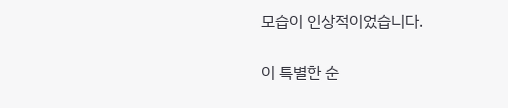모습이 인상적이었습니다.

이 특별한 순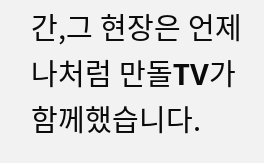간,그 현장은 언제나처럼 만돌TV가 함께했습니다.